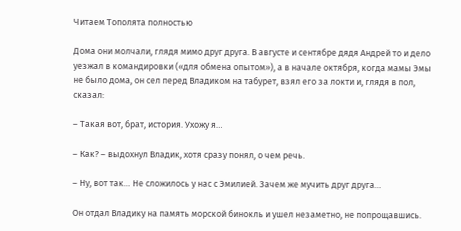Читаем Тополята полностью

Дома они молчали, глядя мимо друг друга. В августе и сентябре дядя Андрей то и дело уезжал в командировки («для обмена опытом»), а в начале октября, когда мамы Эмы не было дома, он сел перед Владиком на табурет, взял его за локти и, глядя в пол, сказал:

– Такая вот, брат, история. Ухожу я…

– Как? – выдохнул Владик, хотя сразу понял, о чем речь.

– Ну, вот так… Не сложилось у нас с Эмилией. Зачем же мучить друг друга…

Он отдал Владику на память морской бинокль и ушел незаметно, не попрощавшись.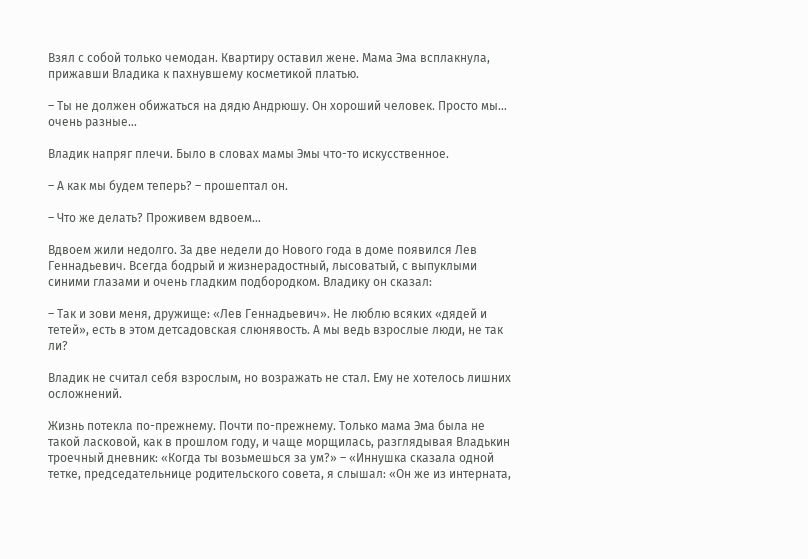Взял с собой только чемодан. Квартиру оставил жене. Мама Эма всплакнула, прижавши Владика к пахнувшему косметикой платью.

– Ты не должен обижаться на дядю Андрюшу. Он хороший человек. Просто мы… очень разные…

Владик напряг плечи. Было в словах мамы Эмы что-то искусственное.

– А как мы будем теперь? – прошептал он.

– Что же делать? Проживем вдвоем…

Вдвоем жили недолго. За две недели до Нового года в доме появился Лев Геннадьевич. Всегда бодрый и жизнерадостный, лысоватый, с выпуклыми синими глазами и очень гладким подбородком. Владику он сказал:

– Так и зови меня, дружище: «Лев Геннадьевич». Не люблю всяких «дядей и тетей», есть в этом детсадовская слюнявость. А мы ведь взрослые люди, не так ли?

Владик не считал себя взрослым, но возражать не стал. Ему не хотелось лишних осложнений.

Жизнь потекла по-прежнему. Почти по-прежнему. Только мама Эма была не такой ласковой, как в прошлом году, и чаще морщилась, разглядывая Владькин троечный дневник: «Когда ты возьмешься за ум?» – «Иннушка сказала одной тетке, председательнице родительского совета, я слышал: «Он же из интерната,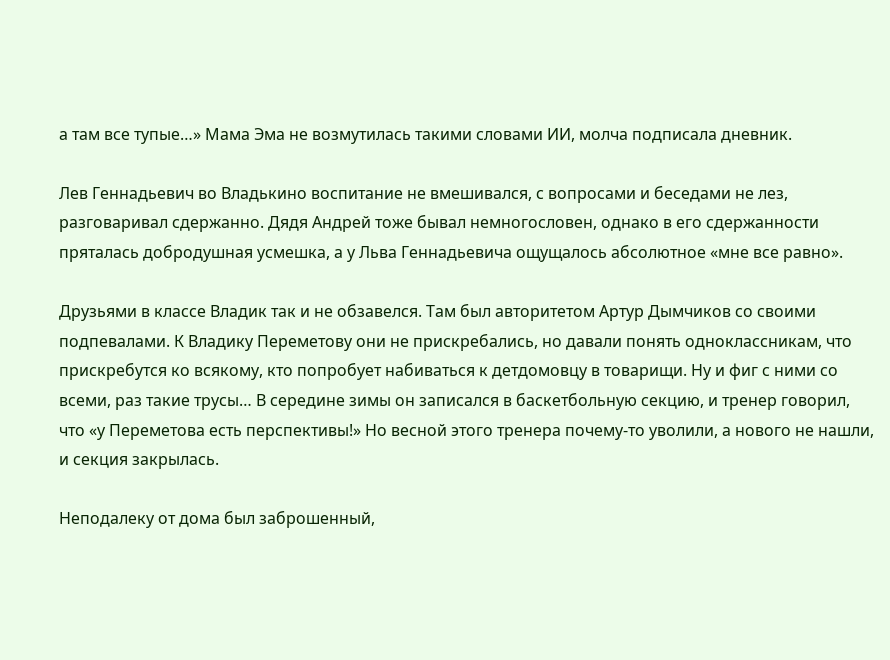а там все тупые…» Мама Эма не возмутилась такими словами ИИ, молча подписала дневник.

Лев Геннадьевич во Владькино воспитание не вмешивался, с вопросами и беседами не лез, разговаривал сдержанно. Дядя Андрей тоже бывал немногословен, однако в его сдержанности пряталась добродушная усмешка, а у Льва Геннадьевича ощущалось абсолютное «мне все равно».

Друзьями в классе Владик так и не обзавелся. Там был авторитетом Артур Дымчиков со своими подпевалами. К Владику Переметову они не прискребались, но давали понять одноклассникам, что прискребутся ко всякому, кто попробует набиваться к детдомовцу в товарищи. Ну и фиг с ними со всеми, раз такие трусы… В середине зимы он записался в баскетбольную секцию, и тренер говорил, что «у Переметова есть перспективы!» Но весной этого тренера почему-то уволили, а нового не нашли, и секция закрылась.

Неподалеку от дома был заброшенный,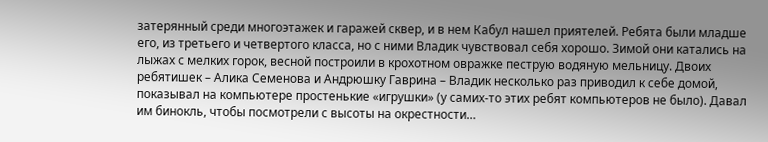затерянный среди многоэтажек и гаражей сквер, и в нем Кабул нашел приятелей. Ребята были младше его, из третьего и четвертого класса, но с ними Владик чувствовал себя хорошо. Зимой они катались на лыжах с мелких горок, весной построили в крохотном овражке пеструю водяную мельницу. Двоих ребятишек – Алика Семенова и Андрюшку Гаврина – Владик несколько раз приводил к себе домой, показывал на компьютере простенькие «игрушки» (у самих-то этих ребят компьютеров не было). Давал им бинокль, чтобы посмотрели с высоты на окрестности…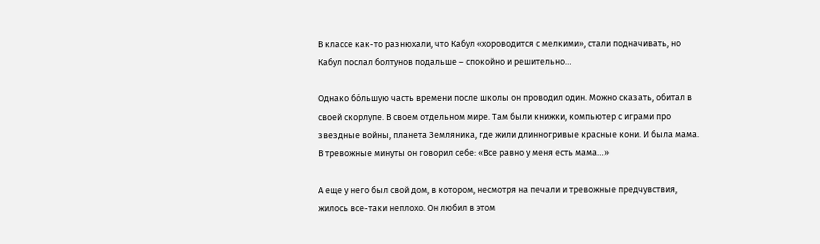В классе как-то разнюхали, что Кабул «хороводится с мелкими», стали подначивать, но Кабул послал болтунов подальше – спокойно и решительно…

Однако бо́льшую часть времени после школы он проводил один. Можно сказать, обитал в своей скорлупе. В своем отдельном мире. Там были книжки, компьютер с играми про звездные войны, планета Земляника, где жили длинногривые красные кони. И была мама. В тревожные минуты он говорил себе: «Все равно у меня есть мама…»

А еще у него был свой дом, в котором, несмотря на печали и тревожные предчувствия, жилось все-таки неплохо. Он любил в этом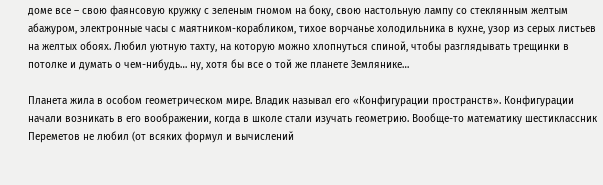доме все – свою фаянсовую кружку с зеленым гномом на боку, свою настольную лампу со стеклянным желтым абажуром, электронные часы с маятником-корабликом, тихое ворчанье холодильника в кухне, узор из серых листьев на желтых обоях. Любил уютную тахту, на которую можно хлопнуться спиной, чтобы разглядывать трещинки в потолке и думать о чем-нибудь… ну, хотя бы все о той же планете Землянике…

Планета жила в особом геометрическом мире. Владик называл его «Конфигурации пространств». Конфигурации начали возникать в его воображении, когда в школе стали изучать геометрию. Вообще-то математику шестиклассник Переметов не любил (от всяких формул и вычислений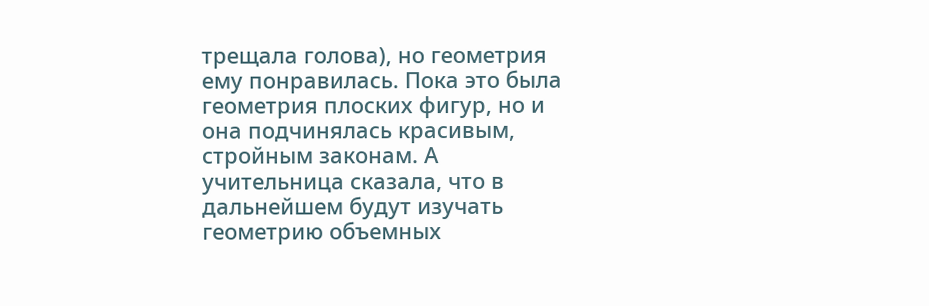трещала голова), но геометрия ему понравилась. Пока это была геометрия плоских фигур, но и она подчинялась красивым, стройным законам. А учительница сказала, что в дальнейшем будут изучать геометрию объемных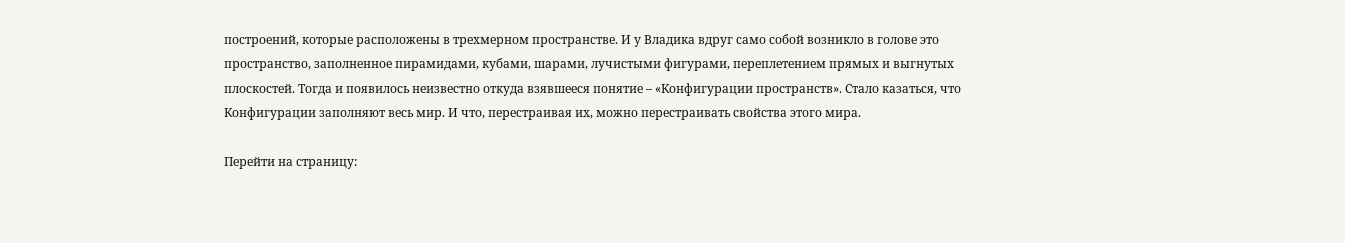построений, которые расположены в трехмерном пространстве. И у Владика вдруг само собой возникло в голове это пространство, заполненное пирамидами, кубами, шарами, лучистыми фигурами, переплетением прямых и выгнутых плоскостей. Тогда и появилось неизвестно откуда взявшееся понятие – «Конфигурации пространств». Стало казаться, что Конфигурации заполняют весь мир. И что, перестраивая их, можно перестраивать свойства этого мира.

Перейти на страницу: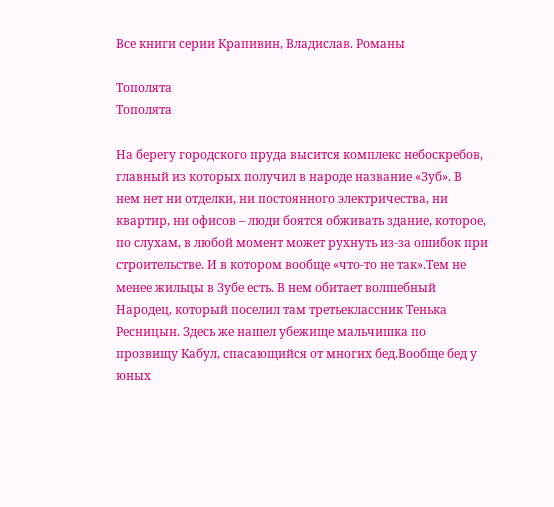Все книги серии Крапивин, Владислав. Романы

Тополята
Тополята

На берегу городского пруда высится комплекс небоскребов, главный из которых получил в народе название «Зуб». В нем нет ни отделки, ни постоянного электричества, ни квартир, ни офисов – люди боятся обживать здание, которое, по слухам, в любой момент может рухнуть из-за ошибок при строительстве. И в котором вообще «что-то не так».Тем не менее жильцы в Зубе есть. В нем обитает волшебный Народец, который поселил там третьеклассник Тенька Ресницын. Здесь же нашел убежище мальчишка по прозвищу Кабул, спасающийся от многих бед.Вообще бед у юных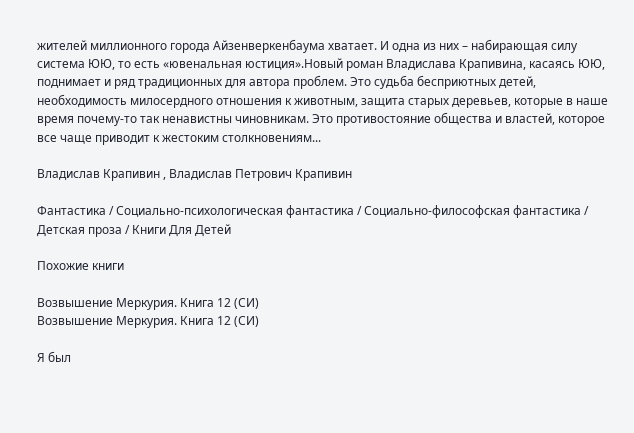жителей миллионного города Айзенверкенбаума хватает. И одна из них – набирающая силу система ЮЮ, то есть «ювенальная юстиция».Новый роман Владислава Крапивина, касаясь ЮЮ, поднимает и ряд традиционных для автора проблем. Это судьба бесприютных детей, необходимость милосердного отношения к животным, защита старых деревьев, которые в наше время почему-то так ненавистны чиновникам. Это противостояние общества и властей, которое все чаще приводит к жестоким столкновениям...

Владислав Крапивин , Владислав Петрович Крапивин

Фантастика / Социально-психологическая фантастика / Социально-философская фантастика / Детская проза / Книги Для Детей

Похожие книги

Возвышение Меркурия. Книга 12 (СИ)
Возвышение Меркурия. Книга 12 (СИ)

Я был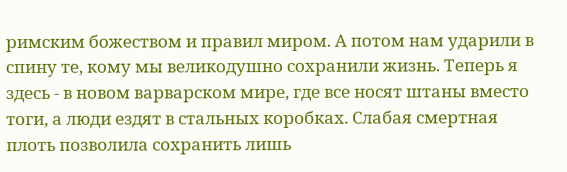римским божеством и правил миром. А потом нам ударили в спину те, кому мы великодушно сохранили жизнь. Теперь я здесь - в новом варварском мире, где все носят штаны вместо тоги, а люди ездят в стальных коробках. Слабая смертная плоть позволила сохранить лишь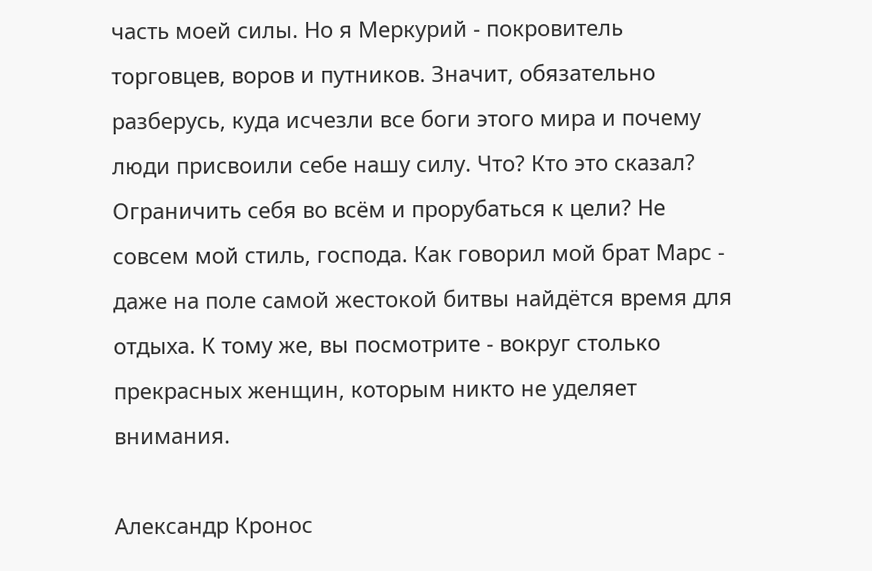часть моей силы. Но я Меркурий - покровитель торговцев, воров и путников. Значит, обязательно разберусь, куда исчезли все боги этого мира и почему люди присвоили себе нашу силу. Что? Кто это сказал? Ограничить себя во всём и прорубаться к цели? Не совсем мой стиль, господа. Как говорил мой брат Марс - даже на поле самой жестокой битвы найдётся время для отдыха. К тому же, вы посмотрите - вокруг столько прекрасных женщин, которым никто не уделяет внимания.

Александр Кронос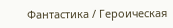Фантастика / Героическая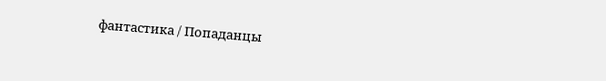фантастика / Попаданцы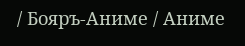/ Бояръ-Аниме / Аниме